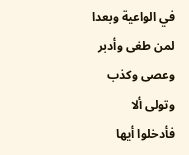في الواعية وبعدا لمن طغى وأدبر وعصى وكذب وتولى ألا فأدخلوا أيها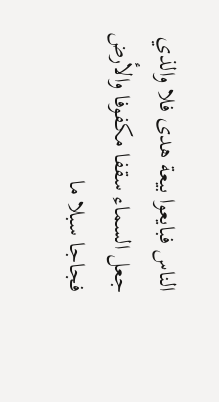الناس فبايعوا بيعة هدى فلا والذي جعل السماء سقفا مكفوفا والأرض فجاجا سبلا ما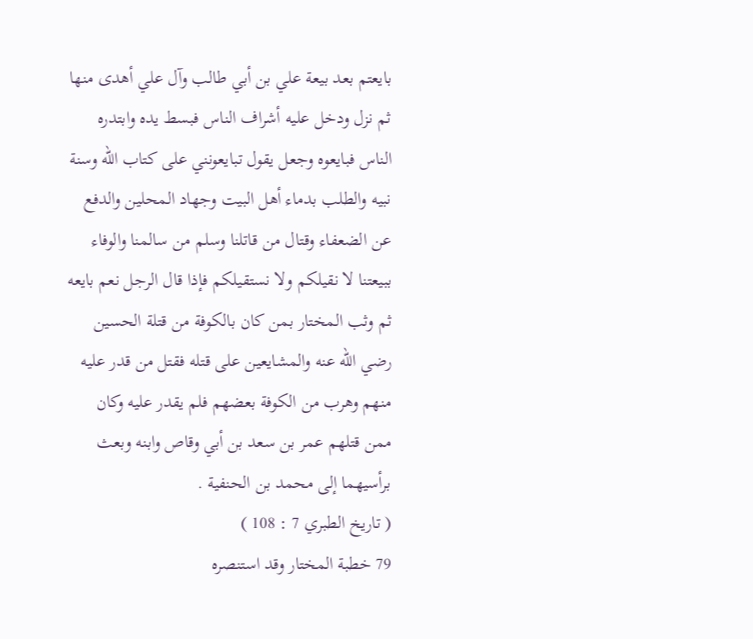بايعتم بعد بيعة علي بن أبي طالب وآل علي أهدى منها
ثم نزل ودخل عليه أشراف الناس فبسط يده وابتدره الناس فبايعوه وجعل يقول تبايعونني على كتاب الله وسنة نبيه والطلب بدماء أهل البيت وجهاد المحلين والدفع عن الضعفاء وقتال من قاتلنا وسلم من سالمنا والوفاء ببيعتنا لا نقيلكم ولا نستقيلكم فإذا قال الرجل نعم بايعه
ثم وثب المختار بمن كان بالكوفة من قتلة الحسين رضي الله عنه والمشايعين على قتله فقتل من قدر عليه منهم وهرب من الكوفة بعضهم فلم يقدر عليه وكان ممن قتلهم عمر بن سعد بن أبي وقاص وابنه وبعث برأسيهما إلى محمد بن الحنفية .
( تاريخ الطبري 7 : 108 )
79 خطبة المختار وقد استنصره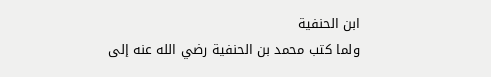ابن الحنفية
ولما كتب محمد بن الحنفية رضي الله عنه إلى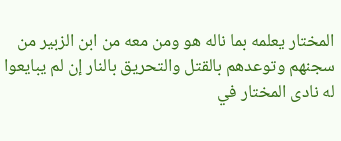المختار يعلمه بما ناله هو ومن معه من ابن الزبير من سجنهم وتوعدهم بالقتل والتحريق بالنار إن لم يبايعوا له نادى المختار في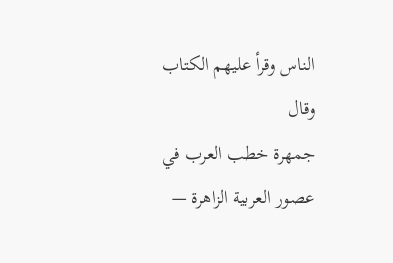الناس وقرأ عليهم الكتاب وقال
جمهرة خطب العرب في عصور العربية الزاهرة —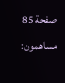صفحة 85
مساهمون: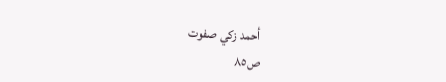أحمد زكي صفوت
ص٨٥